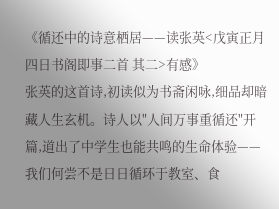《循还中的诗意栖居——读张英<戊寅正月四日书阁即事二首 其二>有感》
张英的这首诗,初读似为书斋闲咏,细品却暗藏人生玄机。诗人以"人间万事重循还"开篇,道出了中学生也能共鸣的生命体验——我们何尝不是日日循环于教室、食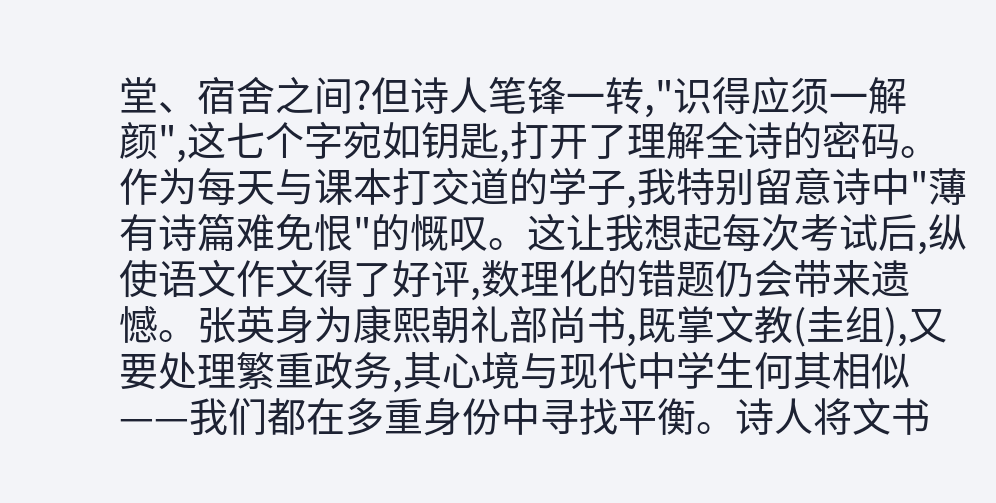堂、宿舍之间?但诗人笔锋一转,"识得应须一解颜",这七个字宛如钥匙,打开了理解全诗的密码。
作为每天与课本打交道的学子,我特别留意诗中"薄有诗篇难免恨"的慨叹。这让我想起每次考试后,纵使语文作文得了好评,数理化的错题仍会带来遗憾。张英身为康熙朝礼部尚书,既掌文教(圭组),又要处理繁重政务,其心境与现代中学生何其相似——我们都在多重身份中寻找平衡。诗人将文书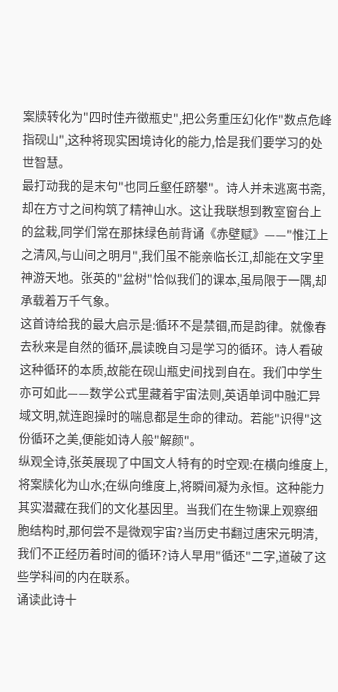案牍转化为"四时佳卉徵瓶史",把公务重压幻化作"数点危峰指砚山",这种将现实困境诗化的能力,恰是我们要学习的处世智慧。
最打动我的是末句"也同丘壑任跻攀"。诗人并未逃离书斋,却在方寸之间构筑了精神山水。这让我联想到教室窗台上的盆栽,同学们常在那抹绿色前背诵《赤壁赋》——"惟江上之清风,与山间之明月",我们虽不能亲临长江,却能在文字里神游天地。张英的"盆树"恰似我们的课本,虽局限于一隅,却承载着万千气象。
这首诗给我的最大启示是:循环不是禁锢,而是韵律。就像春去秋来是自然的循环,晨读晚自习是学习的循环。诗人看破这种循环的本质,故能在砚山瓶史间找到自在。我们中学生亦可如此——数学公式里藏着宇宙法则,英语单词中融汇异域文明,就连跑操时的喘息都是生命的律动。若能"识得"这份循环之美,便能如诗人般"解颜"。
纵观全诗,张英展现了中国文人特有的时空观:在横向维度上,将案牍化为山水;在纵向维度上,将瞬间凝为永恒。这种能力其实潜藏在我们的文化基因里。当我们在生物课上观察细胞结构时,那何尝不是微观宇宙?当历史书翻过唐宋元明清,我们不正经历着时间的循环?诗人早用"循还"二字,道破了这些学科间的内在联系。
诵读此诗十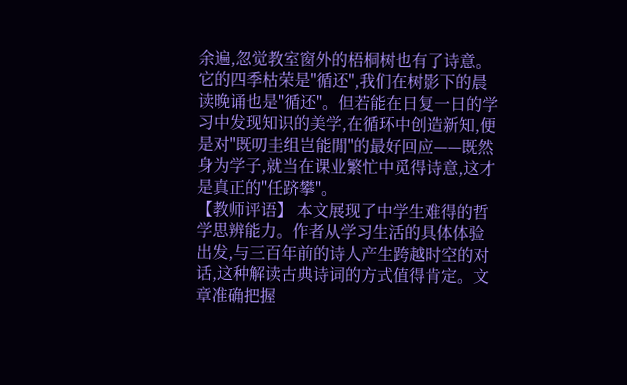余遍,忽觉教室窗外的梧桐树也有了诗意。它的四季枯荣是"循还",我们在树影下的晨读晚诵也是"循还"。但若能在日复一日的学习中发现知识的美学,在循环中创造新知,便是对"既叨圭组岂能閒"的最好回应——既然身为学子,就当在课业繁忙中觅得诗意,这才是真正的"任跻攀"。
【教师评语】 本文展现了中学生难得的哲学思辨能力。作者从学习生活的具体体验出发,与三百年前的诗人产生跨越时空的对话,这种解读古典诗词的方式值得肯定。文章准确把握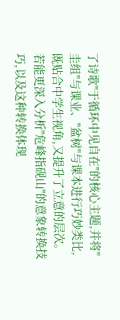了诗歌"于循环中见自在"的核心主题,并将"圭组"与课业、"盆树"与课本进行巧妙类比,既贴合中学生视角,又提升了立意的层次。若能更深入分析"危峰指砚山"的意象转换技巧,以及这种转换体现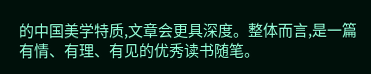的中国美学特质,文章会更具深度。整体而言,是一篇有情、有理、有见的优秀读书随笔。